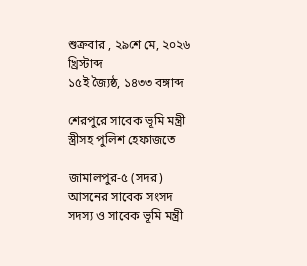শুক্রবার , ২৯শে মে, ২০২৬ খ্রিস্টাব্দ
১৫ই জ্যৈষ্ঠ, ১৪৩৩ বঙ্গাব্দ

শেরপুরে সাবেক ভূমি মন্ত্রী স্ত্রীসহ পুলিশ হেফাজতে

জামালপুর-৫ (সদর) আসনের সাবেক সংসদ সদস্য ও সাবেক ভূমি মন্ত্রী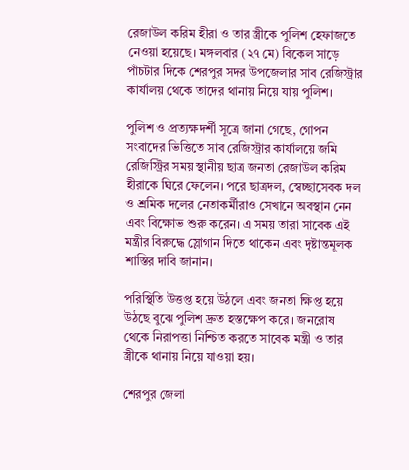রেজাউল করিম হীরা ও তার স্ত্রীকে পুলিশ হেফাজতে নেওয়া হয়েছে। মঙ্গলবার (২৭ মে) বিকেল সাড়ে পাঁচটার দিকে শেরপুর সদর উপজেলার সাব রেজিস্ট্রার কার্যালয় থেকে তাদের থানায় নিয়ে যায় পুলিশ।

পুলিশ ও প্রত্যক্ষদর্শী সূত্রে জানা গেছে, গোপন সংবাদের ভিত্তিতে সাব রেজিস্ট্রার কার্যালয়ে জমি রেজিস্ট্রির সময় স্থানীয় ছাত্র জনতা রেজাউল করিম হীরাকে ঘিরে ফেলেন। পরে ছাত্রদল, স্বেচ্ছাসেবক দল ও শ্রমিক দলের নেতাকর্মীরাও সেখানে অবস্থান নেন এবং বিক্ষোভ শুরু করেন। এ সময় তারা সাবেক এই মন্ত্রীর বিরুদ্ধে স্লোগান দিতে থাকেন এবং দৃষ্টান্তমূলক শাস্তির দাবি জানান।

পরিস্থিতি উত্তপ্ত হয়ে উঠলে এবং জনতা ক্ষিপ্ত হয়ে উঠছে বুঝে পুলিশ দ্রুত হস্তক্ষেপ করে। জনরোষ থেকে নিরাপত্তা নিশ্চিত করতে সাবেক মন্ত্রী ও তার স্ত্রীকে থানায় নিয়ে যাওয়া হয়।

শেরপুর জেলা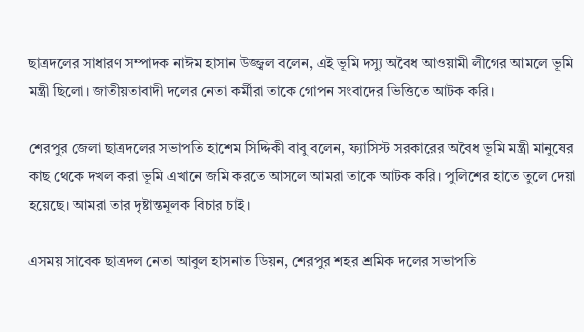ছাত্রদলের সাধারণ সম্পাদক নাঈম হাসান উজ্জ্বল বলেন, এই ভূমি দস্যু অবৈধ আওয়ামী লীগের আমলে ভূমি মন্ত্রী ছিলো। জাতীয়তাবাদী দলের নেতা কর্মীরা তাকে গোপন সংবাদের ভিত্তিতে আটক করি।

শেরপুর জেলা ছাত্রদলের সভাপতি হাশেম সিদ্দিকী বাবু বলেন, ফ্যাসিস্ট সরকারের অবৈধ ভূমি মন্ত্রী মানুষের কাছ থেকে দখল করা ভূমি এখানে জমি করতে আসলে আমরা তাকে আটক করি। পুলিশের হাতে তুলে দেয়া হয়েছে। আমরা তার দৃষ্টান্তমূলক বিচার চাই।

এসময় সাবেক ছাত্রদল নেতা আবুল হাসনাত ডিয়ন, শেরপুর শহর শ্রমিক দলের সভাপতি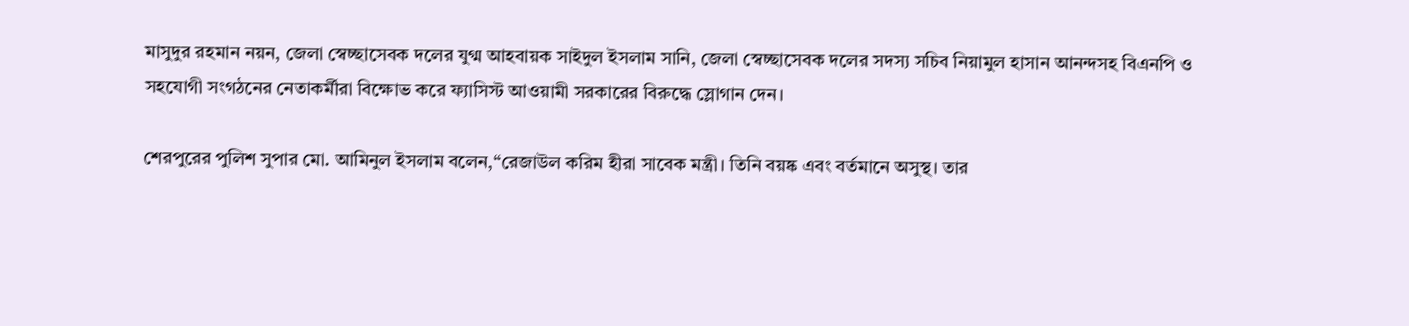মাসুদুর রহমান নয়ন, জেলা স্বেচ্ছাসেবক দলের যুগ্ম আহবায়ক সাইদুল ইসলাম সানি, জেলা স্বেচ্ছাসেবক দলের সদস্য সচিব নিয়ামুল হাসান আনন্দসহ বিএনপি ও সহযোগী সংগঠনের নেতাকর্মীরা বিক্ষোভ করে ফ্যাসিস্ট আওয়ামী সরকারের বিরুদ্ধে স্লোগান দেন।

শেরপুরের পুলিশ সুপার মো. আমিনুল ইসলাম বলেন,“রেজাউল করিম হীরা সাবেক মন্ত্রী। তিনি বয়ষ্ক এবং বর্তমানে অসুস্থ। তার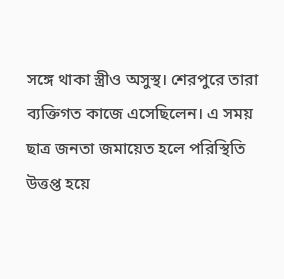সঙ্গে থাকা স্ত্রীও অসুস্থ। শেরপুরে তারা ব্যক্তিগত কাজে এসেছিলেন। এ সময় ছাত্র জনতা জমায়েত হলে পরিস্থিতি উত্তপ্ত হয়ে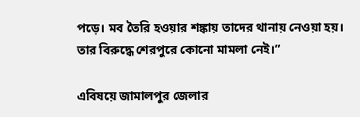পড়ে। মব তৈরি হওয়ার শঙ্কায় তাদের থানায় নেওয়া হয়। তার বিরুদ্ধে শেরপুরে কোনো মামলা নেই।”

এবিষয়ে জামালপুর জেলার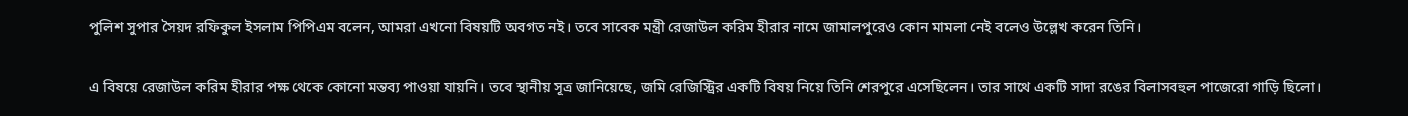পুলিশ সুপার সৈয়দ রফিকুল ইসলাম পিপিএম বলেন, আমরা এখনো বিষয়টি অবগত নই। তবে সাবেক মন্ত্রী রেজাউল করিম হীরার নামে জামালপুরেও কোন মামলা নেই বলেও উল্লেখ করেন তিনি।

এ বিষয়ে রেজাউল করিম হীরার পক্ষ থেকে কোনো মন্তব্য পাওয়া যায়নি। তবে স্থানীয় সূত্র জানিয়েছে, জমি রেজিস্ট্রির একটি বিষয় নিয়ে তিনি শেরপুরে এসেছিলেন। তার সাথে একটি সাদা রঙের বিলাসবহুল পাজেরো গাড়ি ছিলো।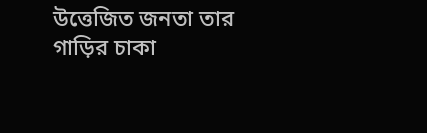উত্তেজিত জনতা তার গাড়ির চাকা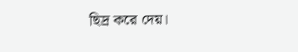ছিদ্র করে দেয়।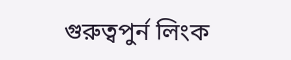গুরুত্বপুর্ন লিংক